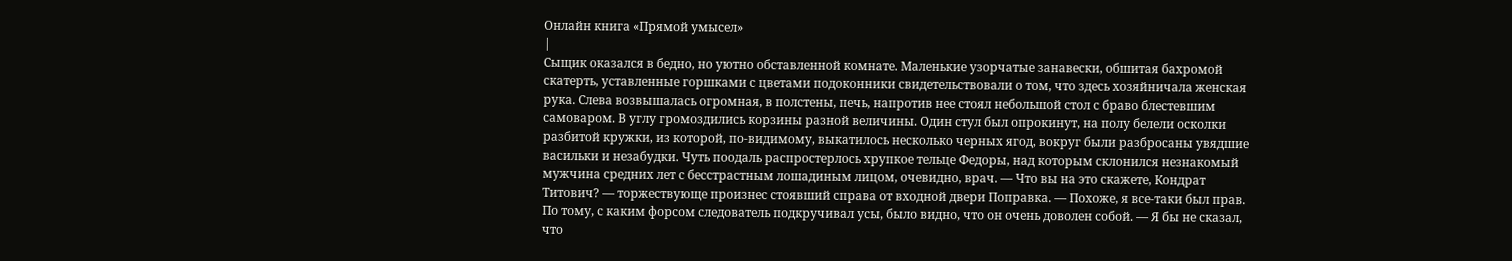Онлайн книга «Прямой умысел»
|
Сыщик оказался в бедно, но уютно обставленной комнате. Маленькие узорчатые занавески, обшитая бахромой скатерть, уставленные горшками с цветами подоконники свидетельствовали о том, что здесь хозяйничала женская рука. Слева возвышалась огромная, в полстены, печь, напротив нее стоял небольшой стол с браво блестевшим самоваром. В углу громоздились корзины разной величины. Один стул был опрокинут, на полу белели осколки разбитой кружки, из которой, по-видимому, выкатилось несколько черных ягод, вокруг были разбросаны увядшие васильки и незабудки. Чуть поодаль распростерлось хрупкое тельце Федоры, над которым склонился незнакомый мужчина средних лет с бесстрастным лошадиным лицом, очевидно, врач. — Что вы на это скажете, Кондрат Титович? — торжествующе произнес стоявший справа от входной двери Поправка. — Похоже, я все-таки был прав. По тому, с каким форсом следователь подкручивал усы, было видно, что он очень доволен собой. — Я бы не сказал, что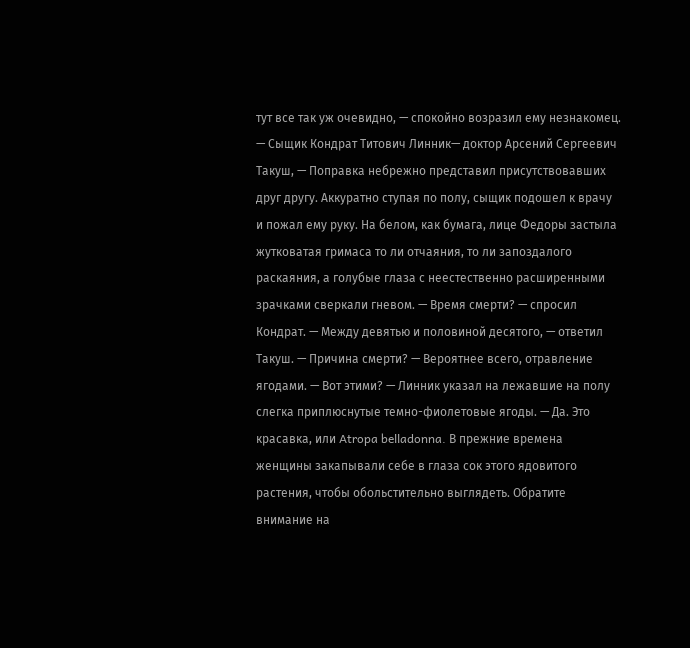тут все так уж очевидно, — спокойно возразил ему незнакомец. — Сыщик Кондрат Титович Линник— доктор Арсений Сергеевич Такуш, — Поправка небрежно представил присутствовавших друг другу. Аккуратно ступая по полу, сыщик подошел к врачу и пожал ему руку. На белом, как бумага, лице Федоры застыла жутковатая гримаса то ли отчаяния, то ли запоздалого раскаяния, а голубые глаза с неестественно расширенными зрачками сверкали гневом. — Время смерти? — спросил Кондрат. — Между девятью и половиной десятого, — ответил Такуш. — Причина смерти? — Вероятнее всего, отравление ягодами. — Вот этими? — Линник указал на лежавшие на полу слегка приплюснутые темно-фиолетовые ягоды. — Да. Это красавка, или Atropa belladonna. В прежние времена женщины закапывали себе в глаза сок этого ядовитого растения, чтобы обольстительно выглядеть. Обратите внимание на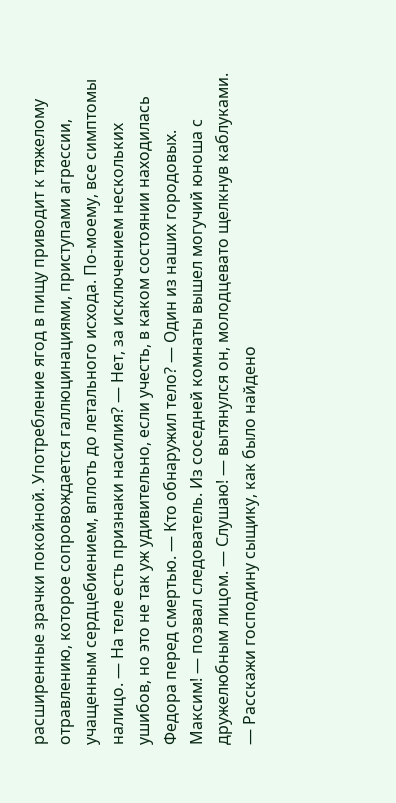расширенные зрачки покойной. Употребление ягод в пищу приводит к тяжелому отравлению, которое сопровождается галлюцинациями, приступами агрессии, учащенным сердцебиением, вплоть до летального исхода. По-моему, все симптомы налицо. — На теле есть признаки насилия? — Нет, за исключением нескольких ушибов, но это не так уж удивительно, если учесть, в каком состоянии находилась Федора перед смертью. — Кто обнаружил тело? — Один из наших городовых. Максим! — позвал следователь. Из соседней комнаты вышел могучий юноша с дружелюбным лицом. — Слушаю! — вытянулся он, молодцевато щелкнув каблуками. — Расскажи господину сыщику, как было найдено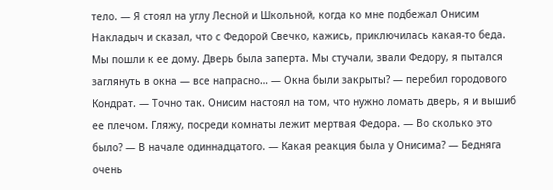тело. — Я стоял на углу Лесной и Школьной, когда ко мне подбежал Онисим Накладыч и сказал, что с Федорой Свечко, кажись, приключилась какая-то беда. Мы пошли к ее дому. Дверь была заперта. Мы стучали, звали Федору, я пытался заглянуть в окна — все напрасно… — Окна были закрыты? — перебил городового Кондрат. — Точно так. Онисим настоял на том, что нужно ломать дверь, я и вышиб ее плечом. Гляжу, посреди комнаты лежит мертвая Федора. — Во сколько это было? — В начале одиннадцатого. — Какая реакция была у Онисима? — Бедняга очень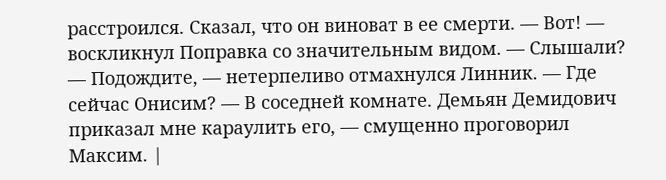расстроился. Сказал, что он виноват в ее смерти. — Вот! — воскликнул Поправка со значительным видом. — Слышали? — Подождите, — нетерпеливо отмахнулся Линник. — Где сейчас Онисим? — В соседней комнате. Демьян Демидович приказал мне караулить его, — смущенно проговорил Максим. |